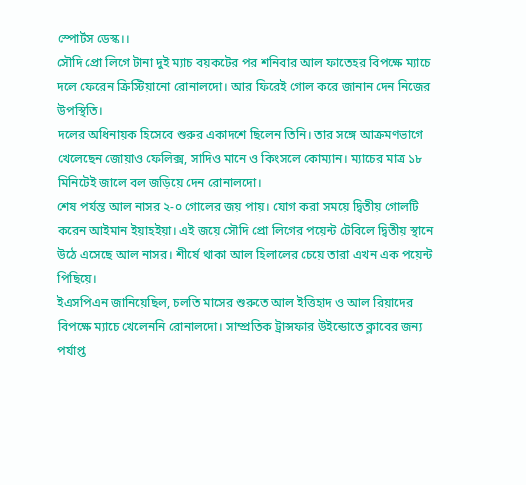স্পোর্টস ডেস্ক।।
সৌদি প্রো লিগে টানা দুই ম্যাচ বয়কটের পর শনিবার আল ফাতেহর বিপক্ষে ম্যাচে দলে ফেরেন ক্রিস্টিয়ানো রোনালদো। আর ফিরেই গোল করে জানান দেন নিজের উপস্থিতি।
দলের অধিনায়ক হিসেবে শুরুর একাদশে ছিলেন তিনি। তার সঙ্গে আক্রমণভাগে খেলেছেন জোয়াও ফেলিক্স, সাদিও মানে ও কিংসলে কোম্যান। ম্যাচের মাত্র ১৮ মিনিটেই জালে বল জড়িয়ে দেন রোনালদো।
শেষ পর্যন্ত আল নাসর ২-০ গোলের জয় পায়। যোগ করা সময়ে দ্বিতীয় গোলটি করেন আইমান ইয়াহইয়া। এই জয়ে সৌদি প্রো লিগের পয়েন্ট টেবিলে দ্বিতীয় স্থানে উঠে এসেছে আল নাসর। শীর্ষে থাকা আল হিলালের চেয়ে তারা এখন এক পয়েন্ট পিছিয়ে।
ইএসপিএন জানিয়েছিল, চলতি মাসের শুরুতে আল ইত্তিহাদ ও আল রিয়াদের বিপক্ষে ম্যাচে খেলেননি রোনালদো। সাম্প্রতিক ট্রান্সফার উইন্ডোতে ক্লাবের জন্য পর্যাপ্ত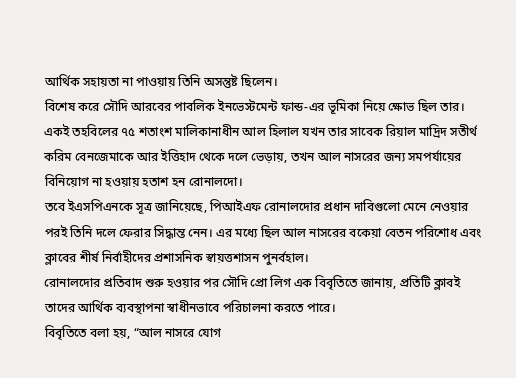আর্থিক সহায়তা না পাওয়ায় তিনি অসন্তুষ্ট ছিলেন।
বিশেষ করে সৌদি আরবের পাবলিক ইনভেস্টমেন্ট ফান্ড-এর ভূমিকা নিয়ে ক্ষোভ ছিল তার। একই তহবিলের ৭৫ শতাংশ মালিকানাধীন আল হিলাল যখন তার সাবেক রিয়াল মাদ্রিদ সতীর্থ করিম বেনজেমাকে আর ইত্তিহাদ থেকে দলে ভেড়ায়, তখন আল নাসরের জন্য সমপর্যায়ের বিনিয়োগ না হওয়ায় হতাশ হন রোনালদো।
তবে ইএসপিএনকে সূত্র জানিয়েছে, পিআইএফ রোনালদোর প্রধান দাবিগুলো মেনে নেওয়ার পরই তিনি দলে ফেরার সিদ্ধান্ত নেন। এর মধ্যে ছিল আল নাসরের বকেয়া বেতন পরিশোধ এবং ক্লাবের শীর্ষ নির্বাহীদের প্রশাসনিক স্বায়ত্তশাসন পুনর্বহাল।
রোনালদোর প্রতিবাদ শুরু হওয়ার পর সৌদি প্রো লিগ এক বিবৃতিতে জানায়, প্রতিটি ক্লাবই তাদের আর্থিক ব্যবস্থাপনা স্বাধীনভাবে পরিচালনা করতে পারে।
বিবৃতিতে বলা হয়, “আল নাসরে যোগ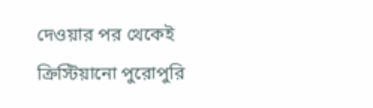দেওয়ার পর থেকেই ক্রিস্টিয়ানো পুরোপুরি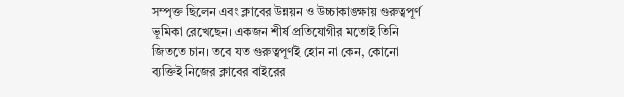সম্পৃক্ত ছিলেন এবং ক্লাবের উন্নয়ন ও উচ্চাকাঙ্ক্ষায় গুরুত্বপূর্ণ ভূমিকা রেখেছেন। একজন শীর্ষ প্রতিযোগীর মতোই তিনি জিততে চান। তবে যত গুরুত্বপূর্ণই হোন না কেন, কোনো ব্যক্তিই নিজের ক্লাবের বাইরের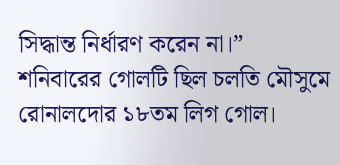সিদ্ধান্ত নির্ধারণ করেন না।”
শনিবারের গোলটি ছিল চলতি মৌসুমে রোনালদোর ১৮তম লিগ গোল।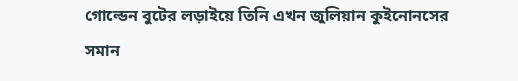গোল্ডেন বুটের লড়াইয়ে তিনি এখন জুলিয়ান কুইনোনসের সমান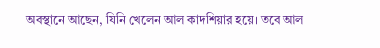অবস্থানে আছেন, যিনি খেলেন আল কাদশিয়ার হয়ে। তবে আল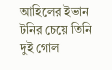আহিলের ইভান টনির চেয়ে তিনি দুই গোল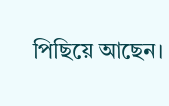পিছিয়ে আছেন।